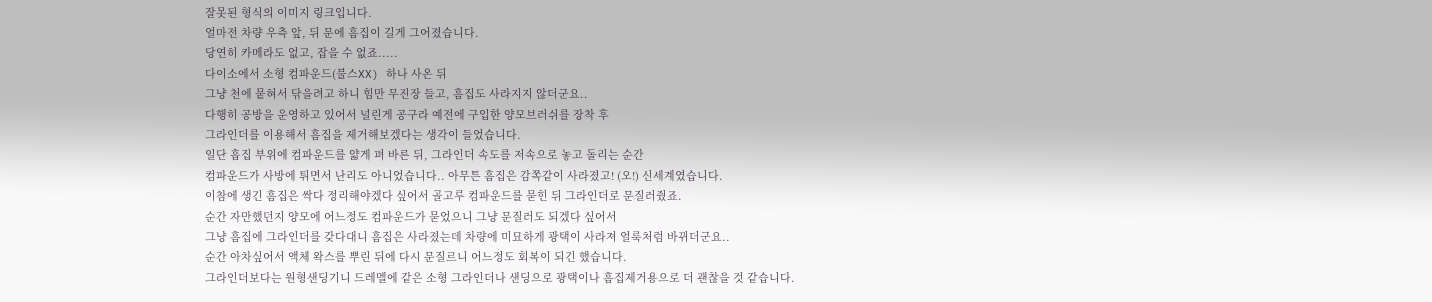잘못된 형식의 이미지 링크입니다.
얼마전 차량 우측 앞, 뒤 문에 흠집이 길게 그어졌습니다.
당연히 카메라도 없고, 잡을 수 없죠.....
다이소에서 소형 컴파운드(불스XX) 하나 사온 뒤
그냥 천에 뭍혀서 닦을려고 하니 힘만 무진장 들고, 흠집도 사라지지 않더군요..
다행히 공방을 운영하고 있어서 널린게 공구라 예전에 구입한 양모브러쉬를 장착 후
그라인더를 이용해서 흠집을 제거해보겠다는 생각이 들었습니다.
일단 흡집 부위에 컴파운드를 얇게 펴 바른 뒤, 그라인더 속도를 저속으로 놓고 돌리는 순간
컴파운드가 사방에 튀면서 난리도 아니었습니다.. 아무튼 흠집은 감쪽같이 사라졌고! (오!) 신세계였습니다.
이참에 생긴 흠집은 싹다 정리해야겠다 싶어서 골고루 컴파운드를 묻힌 뒤 그라인더로 문질러줬죠.
순간 자만했던지 양모에 어느정도 컴파운드가 묻었으니 그냥 문질러도 되겠다 싶어서
그냥 흠집에 그라인더를 갖다대니 흠집은 사라졌는데 차량에 미묘하게 광택이 사라져 얼룩처럼 바뀌더군요..
순간 아차싶어서 액체 왁스를 뿌린 뒤에 다시 문질르니 어느정도 회복이 되긴 했습니다.
그라인더보다는 원형샌딩기니 드레멜에 같은 소형 그라인더나 샌딩으로 광택이나 흠집제거용으로 더 괜찮을 것 같습니다.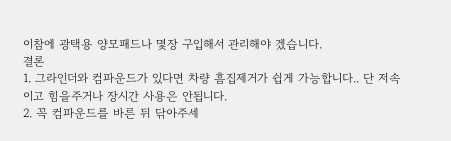이참에 광택용 양모패드나 몇장 구입해서 관리해야 겠습니다.
결론
1. 그라인더와 컴파운드가 있다면 차량 흠집제거가 쉽게 가능합니다.. 단 저속이고 힘을주거나 장시간 사용은 안됩니다.
2. 꼭 컴파운드를 바른 뒤 닦아주세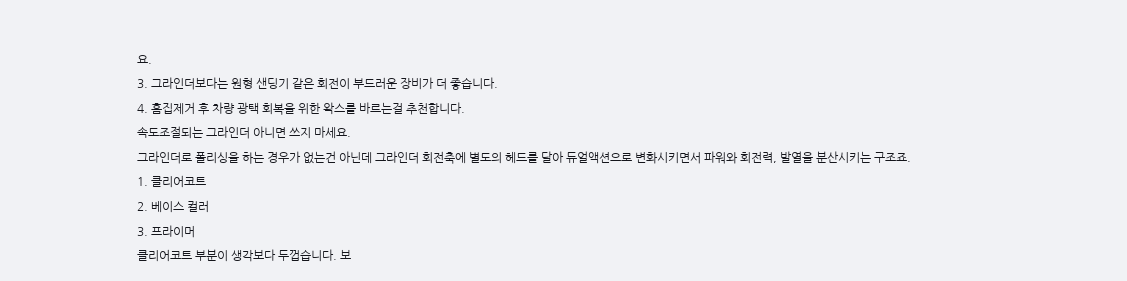요.
3. 그라인더보다는 원형 샌딩기 같은 회전이 부드러운 장비가 더 좋습니다.
4. 흠집제거 후 차량 광택 회복을 위한 왁스를 바르는걸 추천합니다.
속도조절되는 그라인더 아니면 쓰지 마세요.
그라인더로 폴리싱을 하는 경우가 없는건 아닌데 그라인더 회전축에 별도의 헤드를 달아 듀얼액션으로 변화시키면서 파워와 회전력, 발열을 분산시키는 구조죠.
1. 클리어코트
2. 베이스 컬러
3. 프라이머
클리어코트 부분이 생각보다 두껍습니다. 보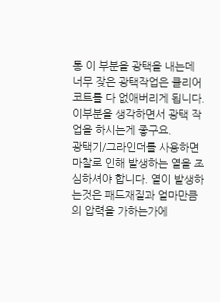통 이 부분을 광택을 내는데 너무 잦은 광택작업은 클리어코트를 다 없애버리게 됩니다. 이부분을 생각하면서 광택 작업을 하시는게 좋구요.
광택기/그라인더를 사용하면 마찰로 인해 발생하는 열을 조심하셔야 합니다. 열이 발생하는것은 패드재질과 얼마만큼의 압력을 가하는가에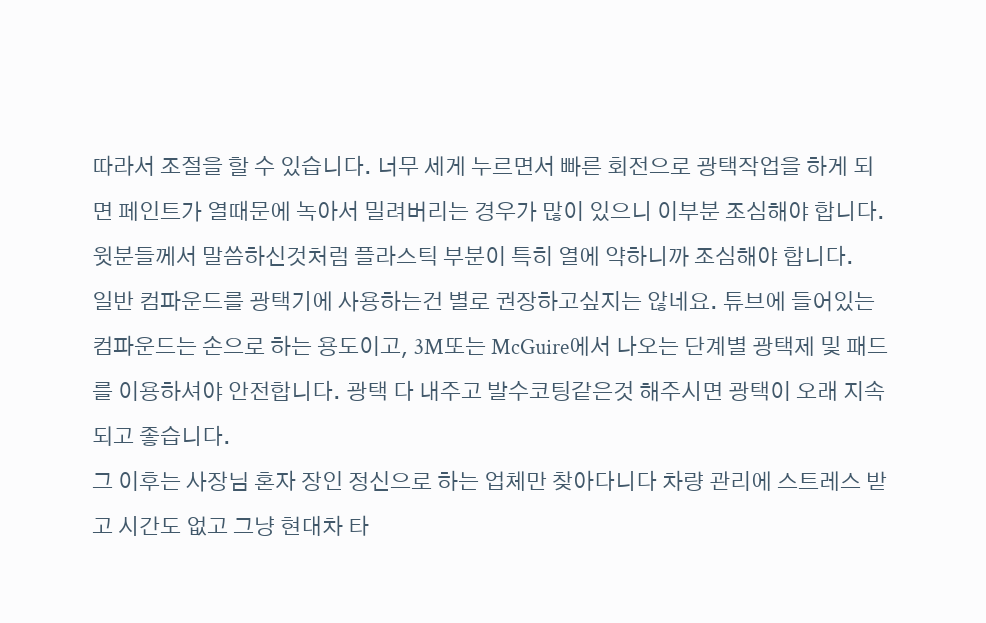따라서 조절을 할 수 있습니다. 너무 세게 누르면서 빠른 회전으로 광택작업을 하게 되면 페인트가 열때문에 녹아서 밀려버리는 경우가 많이 있으니 이부분 조심해야 합니다. 윗분들께서 말씀하신것처럼 플라스틱 부분이 특히 열에 약하니까 조심해야 합니다.
일반 컴파운드를 광택기에 사용하는건 별로 권장하고싶지는 않네요. 튜브에 들어있는 컴파운드는 손으로 하는 용도이고, 3M또는 McGuire에서 나오는 단계별 광택제 및 패드를 이용하셔야 안전합니다. 광택 다 내주고 발수코팅같은것 해주시면 광택이 오래 지속되고 좋습니다.
그 이후는 사장님 혼자 장인 정신으로 하는 업체만 찾아다니다 차량 관리에 스트레스 받고 시간도 없고 그냥 현대차 타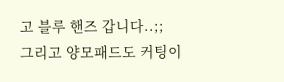고 블루 핸즈 갑니다..;;
그리고 양모패드도 커팅이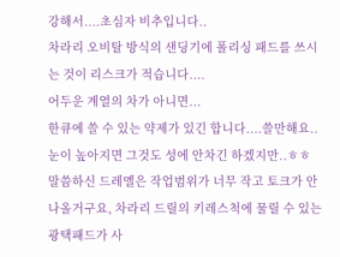강해서....초심자 비추입니다..
차라리 오비탈 방식의 샌딩기에 폴리싱 패드를 쓰시는 것이 리스크가 적습니다....
어두운 계열의 차가 아니면...
한큐에 쓸 수 있는 약제가 있긴 합니다....쓸만해요..
눈이 높아지면 그것도 성에 안차긴 하겠지만..ㅎㅎ
말씀하신 드레멜은 작업범위가 너무 작고 토크가 안나올거구요, 차라리 드릴의 키레스척에 물릴 수 있는 광택패드가 사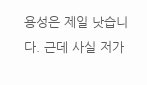용성은 제일 낫습니다. 근데 사실 저가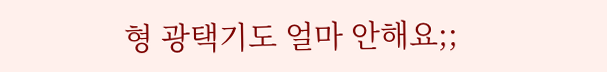형 광택기도 얼마 안해요;;